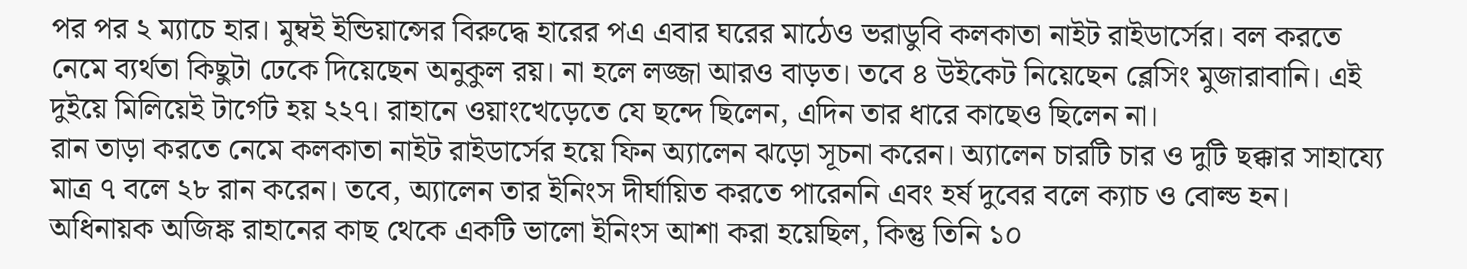পর পর ২ ম্যাচে হার। মুম্বই ইন্ডিয়ান্সের বিরুদ্ধে হারের পএ এবার ঘরের মাঠেও ভরাডুবি কলকাতা নাইট রাইডার্সের। বল করতে নেমে ব্যর্থতা কিছুটা ঢেকে দিয়েছেন অনুকুল রয়। না হলে লজ্জা আরও বাড়ত। তবে ৪ উইকেট নিয়েছেন ব্লেসিং মুজারাবানি। এই দুইয়ে মিলিয়েই টার্গেট হয় ২২৭। রাহানে ওয়াংখেড়েতে যে ছন্দে ছিলেন, এদিন তার ধারে কাছেও ছিলেন না।
রান তাড়া করতে নেমে কলকাতা নাইট রাইডার্সের হয়ে ফিন অ্যালেন ঝড়ো সূচনা করেন। অ্যালেন চারটি চার ও দুটি ছক্কার সাহায্যে মাত্র ৭ বলে ২৮ রান করেন। তবে, অ্যালেন তার ইনিংস দীর্ঘায়িত করতে পারেননি এবং হর্ষ দুবের বলে ক্যাচ ও বোল্ড হন। অধিনায়ক অজিঙ্ক রাহানের কাছ থেকে একটি ভালো ইনিংস আশা করা হয়েছিল, কিন্তু তিনি ১০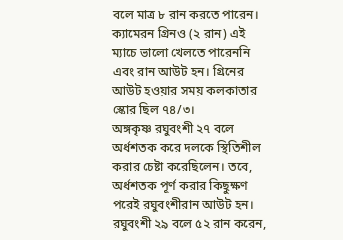বলে মাত্র ৮ রান করতে পারেন। ক্যামেরন গ্রিনও (২ রান) এই ম্যাচে ভালো খেলতে পারেননি এবং রান আউট হন। গ্রিনের আউট হওয়ার সময় কলকাতার স্কোর ছিল ৭৪/৩।
অঙ্গকৃষ্ণ রঘুবংশী ২৭ বলে অর্ধশতক করে দলকে স্থিতিশীল করার চেষ্টা করেছিলেন। তবে, অর্ধশতক পূর্ণ করার কিছুক্ষণ পরেই রঘুবংশীরান আউট হন। রঘুবংশী ২৯ বলে ৫২ রান করেন,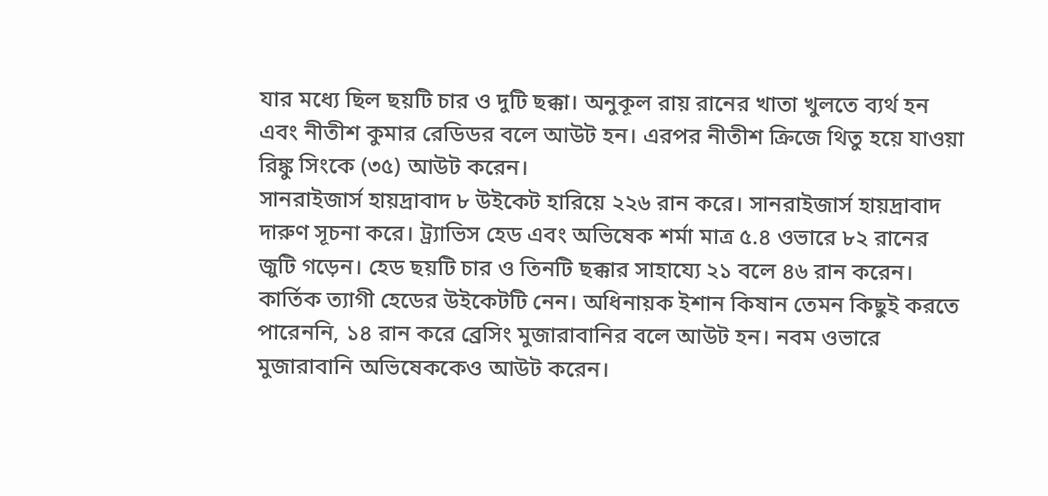যার মধ্যে ছিল ছয়টি চার ও দুটি ছক্কা। অনুকূল রায় রানের খাতা খুলতে ব্যর্থ হন এবং নীতীশ কুমার রেডিডর বলে আউট হন। এরপর নীতীশ ক্রিজে থিতু হয়ে যাওয়া রিঙ্কু সিংকে (৩৫) আউট করেন।
সানরাইজার্স হায়দ্রাবাদ ৮ উইকেট হারিয়ে ২২৬ রান করে। সানরাইজার্স হায়দ্রাবাদ দারুণ সূচনা করে। ট্র্যাভিস হেড এবং অভিষেক শর্মা মাত্র ৫.৪ ওভারে ৮২ রানের জুটি গড়েন। হেড ছয়টি চার ও তিনটি ছক্কার সাহায্যে ২১ বলে ৪৬ রান করেন। কার্তিক ত্যাগী হেডের উইকেটটি নেন। অধিনায়ক ইশান কিষান তেমন কিছুই করতে পারেননি, ১৪ রান করে ব্রেসিং মুজারাবানির বলে আউট হন। নবম ওভারে মুজারাবানি অভিষেককেও আউট করেন।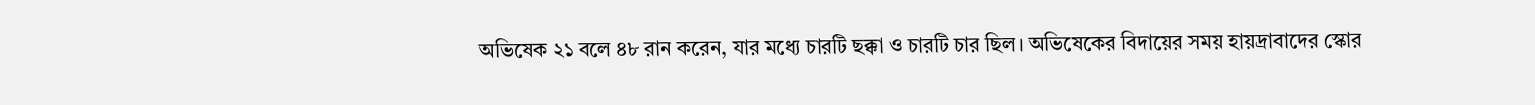অভিষেক ২১ বলে ৪৮ রান করেন, যার মধ্যে চারটি ছক্কা ও চারটি চার ছিল। অভিষেকের বিদায়ের সময় হায়দ্রাবাদের স্কোর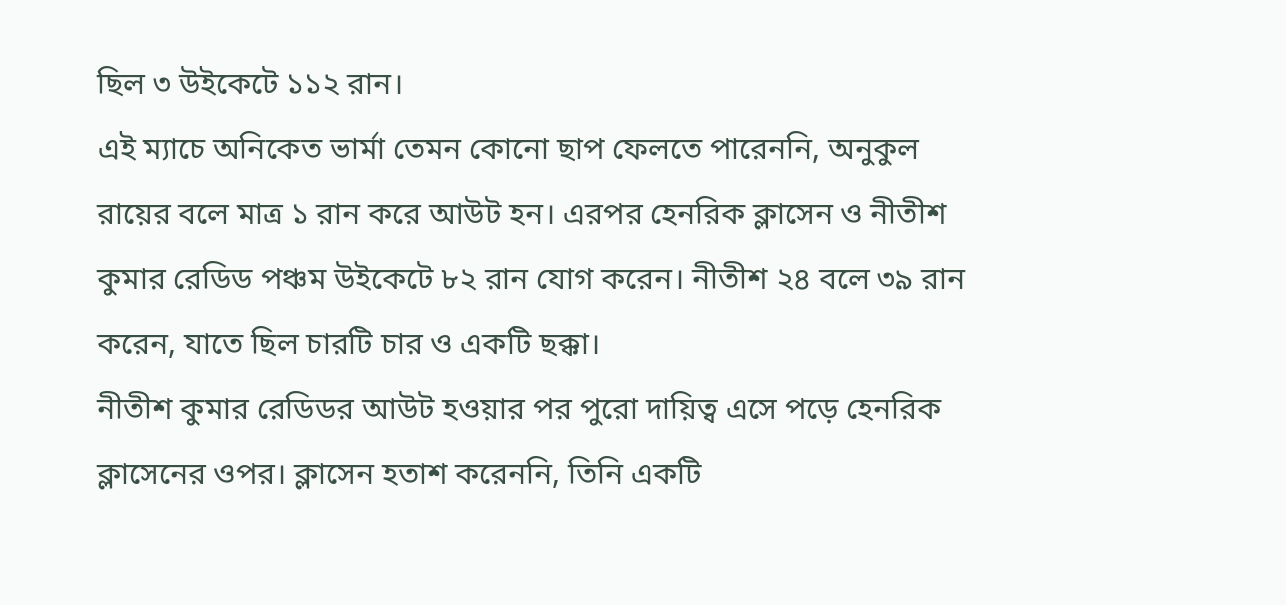ছিল ৩ উইকেটে ১১২ রান।
এই ম্যাচে অনিকেত ভার্মা তেমন কোনো ছাপ ফেলতে পারেননি, অনুকুল রায়ের বলে মাত্র ১ রান করে আউট হন। এরপর হেনরিক ক্লাসেন ও নীতীশ কুমার রেডিড পঞ্চম উইকেটে ৮২ রান যোগ করেন। নীতীশ ২৪ বলে ৩৯ রান করেন, যাতে ছিল চারটি চার ও একটি ছক্কা।
নীতীশ কুমার রেডিডর আউট হওয়ার পর পুরো দায়িত্ব এসে পড়ে হেনরিক ক্লাসেনের ওপর। ক্লাসেন হতাশ করেননি, তিনি একটি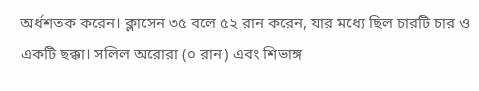অর্ধশতক করেন। ক্লাসেন ৩৫ বলে ৫২ রান করেন, যার মধ্যে ছিল চারটি চার ও একটি ছক্কা। সলিল অরোরা (০ রান) এবং শিভাঙ্গ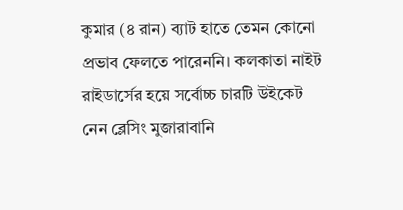কুমার (৪ রান) ব্যাট হাতে তেমন কোনো প্রভাব ফেলতে পারেননি। কলকাতা নাইট রাইডার্সের হয়ে সর্বোচ্চ চারটি উইকেট নেন ব্লেসিং মুজারাবানি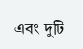এবং দুটি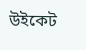উইকেট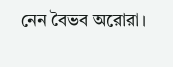নেন বৈভব অরোরা।